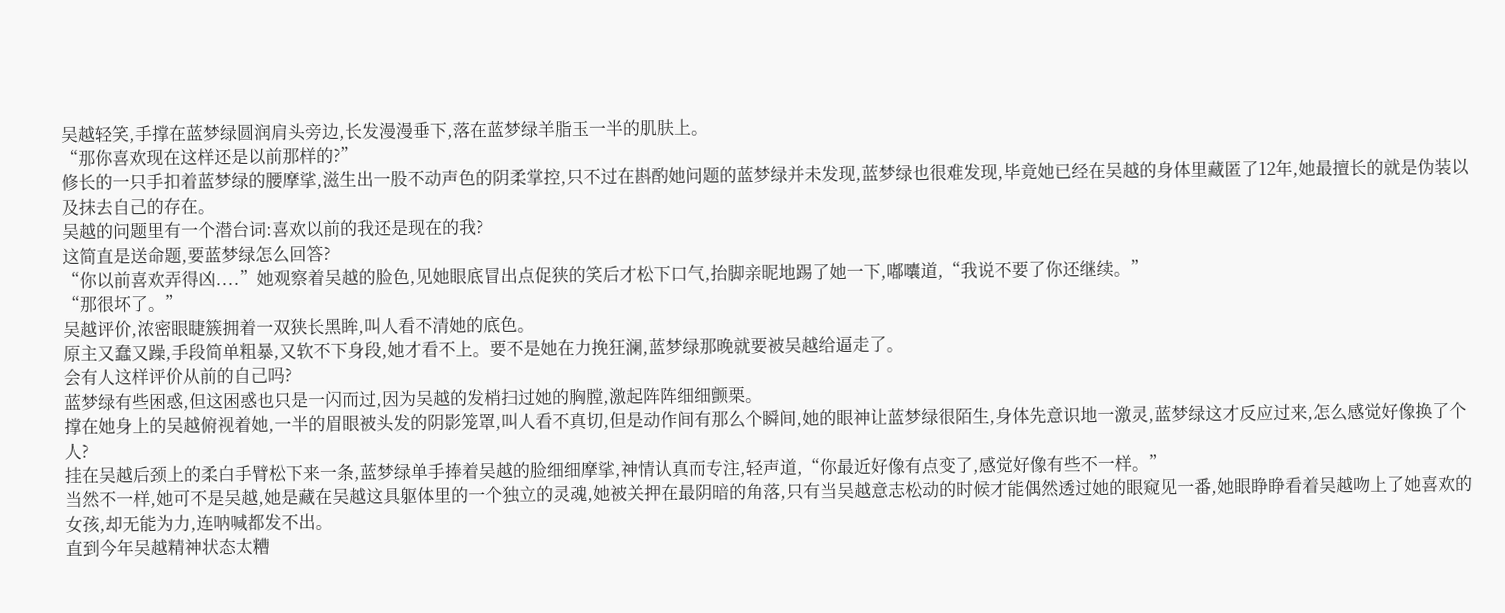吴越轻笑,手撑在蓝梦绿圆润肩头旁边,长发漫漫垂下,落在蓝梦绿羊脂玉一半的肌肤上。
“那你喜欢现在这样还是以前那样的?”
修长的一只手扣着蓝梦绿的腰摩挲,滋生出一股不动声色的阴柔掌控,只不过在斟酌她问题的蓝梦绿并未发现,蓝梦绿也很难发现,毕竟她已经在吴越的身体里藏匿了12年,她最擅长的就是伪装以及抹去自己的存在。
吴越的问题里有一个潜台词:喜欢以前的我还是现在的我?
这简直是送命题,要蓝梦绿怎么回答?
“你以前喜欢弄得凶....”她观察着吴越的脸色,见她眼底冒出点促狭的笑后才松下口气,抬脚亲昵地踢了她一下,嘟囔道,“我说不要了你还继续。”
“那很坏了。”
吴越评价,浓密眼睫簇拥着一双狭长黑眸,叫人看不清她的底色。
原主又蠢又躁,手段简单粗暴,又软不下身段,她才看不上。要不是她在力挽狂澜,蓝梦绿那晚就要被吴越给逼走了。
会有人这样评价从前的自己吗?
蓝梦绿有些困惑,但这困惑也只是一闪而过,因为吴越的发梢扫过她的胸膛,激起阵阵细细颤栗。
撑在她身上的吴越俯视着她,一半的眉眼被头发的阴影笼罩,叫人看不真切,但是动作间有那么个瞬间,她的眼神让蓝梦绿很陌生,身体先意识地一激灵,蓝梦绿这才反应过来,怎么感觉好像换了个人?
挂在吴越后颈上的柔白手臂松下来一条,蓝梦绿单手捧着吴越的脸细细摩挲,神情认真而专注,轻声道,“你最近好像有点变了,感觉好像有些不一样。”
当然不一样,她可不是吴越,她是藏在吴越这具躯体里的一个独立的灵魂,她被关押在最阴暗的角落,只有当吴越意志松动的时候才能偶然透过她的眼窥见一番,她眼睁睁看着吴越吻上了她喜欢的女孩,却无能为力,连呐喊都发不出。
直到今年吴越精神状态太糟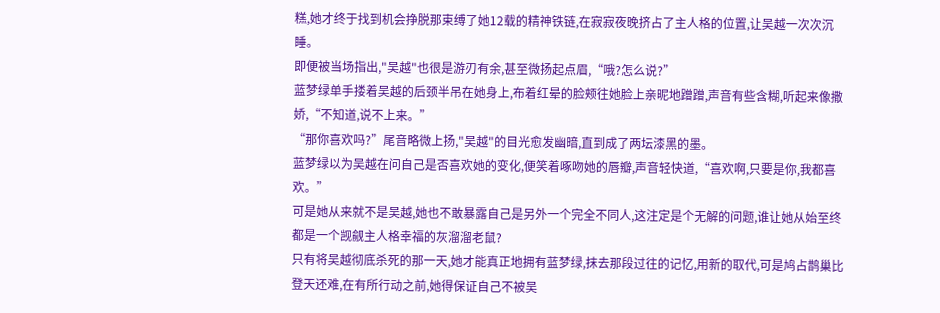糕,她才终于找到机会挣脱那束缚了她12载的精神铁链,在寂寂夜晚挤占了主人格的位置,让吴越一次次沉睡。
即便被当场指出,"吴越"也很是游刃有余,甚至微扬起点眉,“哦?怎么说?”
蓝梦绿单手搂着吴越的后颈半吊在她身上,布着红晕的脸颊往她脸上亲昵地蹭蹭,声音有些含糊,听起来像撒娇,“不知道,说不上来。”
“那你喜欢吗?”尾音略微上扬,"吴越"的目光愈发幽暗,直到成了两坛漆黑的墨。
蓝梦绿以为吴越在问自己是否喜欢她的变化,便笑着啄吻她的唇瓣,声音轻快道,“喜欢啊,只要是你,我都喜欢。”
可是她从来就不是吴越,她也不敢暴露自己是另外一个完全不同人,这注定是个无解的问题,谁让她从始至终都是一个觊觎主人格幸福的灰溜溜老鼠?
只有将吴越彻底杀死的那一天,她才能真正地拥有蓝梦绿,抹去那段过往的记忆,用新的取代,可是鸠占鹊巢比登天还难,在有所行动之前,她得保证自己不被吴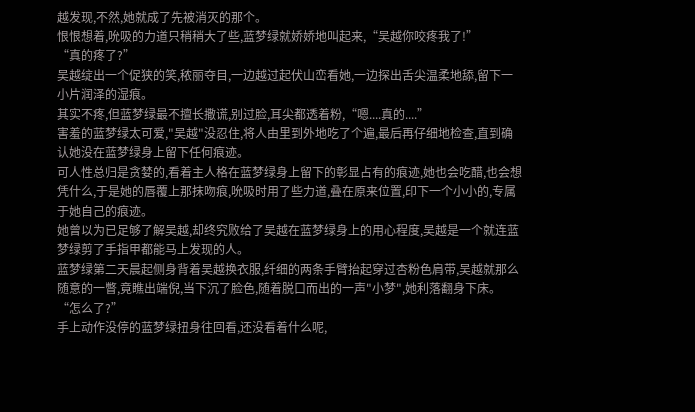越发现,不然,她就成了先被消灭的那个。
恨恨想着,吮吸的力道只稍稍大了些,蓝梦绿就娇娇地叫起来,“吴越你咬疼我了!”
“真的疼了?”
吴越绽出一个促狭的笑,秾丽夺目,一边越过起伏山峦看她,一边探出舌尖温柔地舔,留下一小片润泽的湿痕。
其实不疼,但蓝梦绿最不擅长撒谎,别过脸,耳尖都透着粉,“嗯....真的....”
害羞的蓝梦绿太可爱,"吴越"没忍住,将人由里到外地吃了个遍,最后再仔细地检查,直到确认她没在蓝梦绿身上留下任何痕迹。
可人性总归是贪婪的,看着主人格在蓝梦绿身上留下的彰显占有的痕迹,她也会吃醋,也会想凭什么,于是她的唇覆上那抹吻痕,吮吸时用了些力道,叠在原来位置,印下一个小小的,专属于她自己的痕迹。
她曾以为已足够了解吴越,却终究败给了吴越在蓝梦绿身上的用心程度,吴越是一个就连蓝梦绿剪了手指甲都能马上发现的人。
蓝梦绿第二天晨起侧身背着吴越换衣服,纤细的两条手臂抬起穿过杏粉色肩带,吴越就那么随意的一瞥,竟瞧出端倪,当下沉了脸色,随着脱口而出的一声"小梦",她利落翻身下床。
“怎么了?”
手上动作没停的蓝梦绿扭身往回看,还没看着什么呢,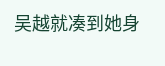吴越就凑到她身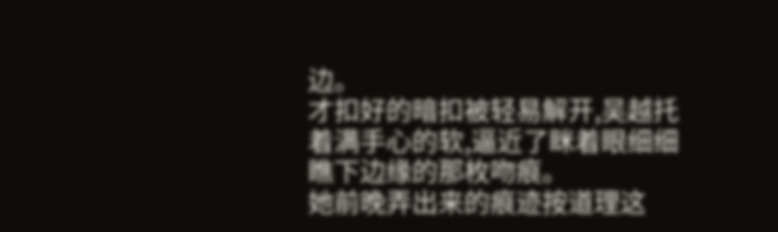边。
才扣好的暗扣被轻易解开,吴越托着满手心的软,逼近了眯着眼细细瞧下边缘的那枚吻痕。
她前晚弄出来的痕迹按道理这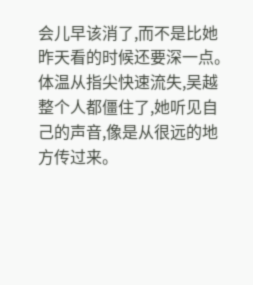会儿早该消了,而不是比她昨天看的时候还要深一点。
体温从指尖快速流失,吴越整个人都僵住了,她听见自己的声音,像是从很远的地方传过来。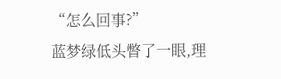“怎么回事?”
蓝梦绿低头瞥了一眼,理